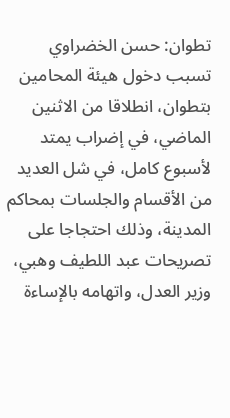تطوان: حسن الخضراوي
تسبب دخول هيئة المحامين بتطوان، انطلاقا من الاثنين الماضي، في إضراب يمتد لأسبوع كامل، في شل العديد من الأقسام والجلسات بمحاكم المدينة، وذلك احتجاجا على تصريحات عبد اللطيف وهبي، وزير العدل، واتهامه بالإساءة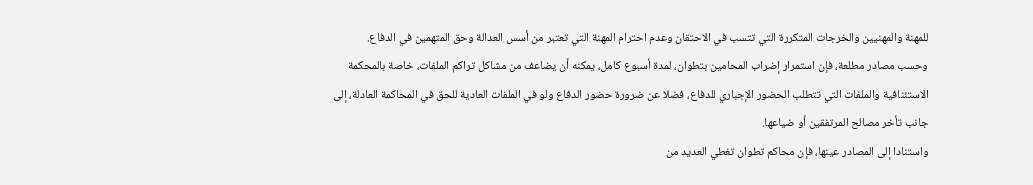للمهنة والمهنيين والخرجات المتكررة التي تتسب في الاحتقان وعدم احترام المهنة التي تعتبر من أسس العدالة وحق المتهمين في الدفاع.
وحسب مصادر مطلعة، فإن استمرار إضراب المحامين بتطوان، لمدة أسبوع كامل، يمكنه أن يضاعف من مشاكل تراكم الملفات، خاصة بالمحكمة الاستئنافية والملفات التي تتطلب الحضور الإجباري للدفاع، فضلا عن ضرورة حضور الدفاع ولو في الملفات العادية للحق في المحاكمة العادلة، إلى جانب تأخر مصالح المرتفقين أو ضياعها.
واستنادا إلى المصادر عينها، فإن محاكم تطوان تغطي العديد من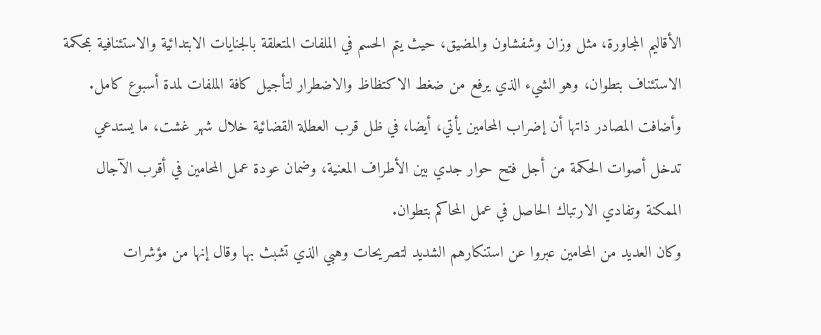الأقاليم المجاورة، مثل وزان وشفشاون والمضيق، حيث يتم الحسم في الملفات المتعلقة بالجنايات الابتدائية والاستئنافية بمحكمة الاستئناف بتطوان، وهو الشيء الذي يرفع من ضغط الاكتظاظ والاضطرار لتأجيل كافة الملفات لمدة أسبوع كامل.
وأضافت المصادر ذاتها أن إضراب المحامين يأتي، أيضا، في ظل قرب العطلة القضائية خلال شهر غشت، ما يستدعي تدخل أصوات الحكمة من أجل فتح حوار جدي بين الأطراف المعنية، وضمان عودة عمل المحامين في أقرب الآجال الممكنة وتفادي الارتباك الحاصل في عمل المحاكم بتطوان.
وكان العديد من المحامين عبروا عن استنكارهم الشديد لتصريحات وهبي الذي تشبث بها وقال إنها من مؤشرات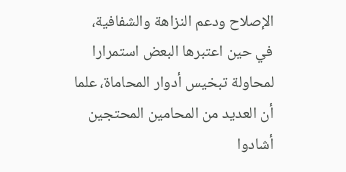الإصلاح ودعم النزاهة والشفافية، في حين اعتبرها البعض استمرارا لمحاولة تبخيس أدوار المحاماة، علما أن العديد من المحامين المحتجين أشادوا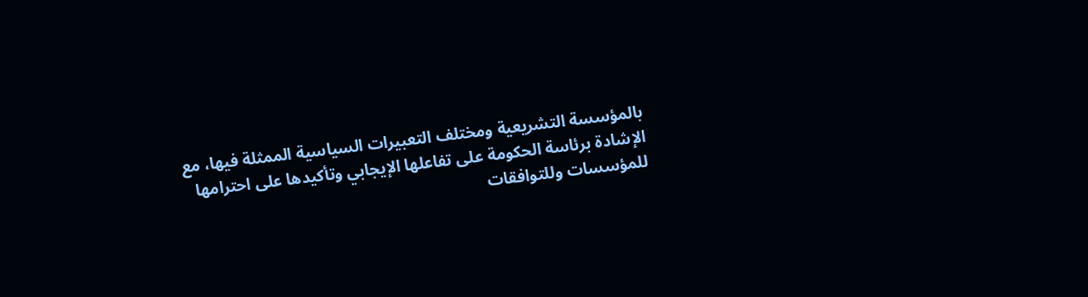بالمؤسسة التشريعية ومختلف التعبيرات السياسية الممثلة فيها، مع الإشادة برئاسة الحكومة على تفاعلها الإيجابي وتأكيدها على احترامها للمؤسسات وللتوافقات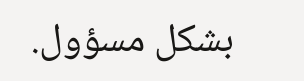بشكل مسؤول.